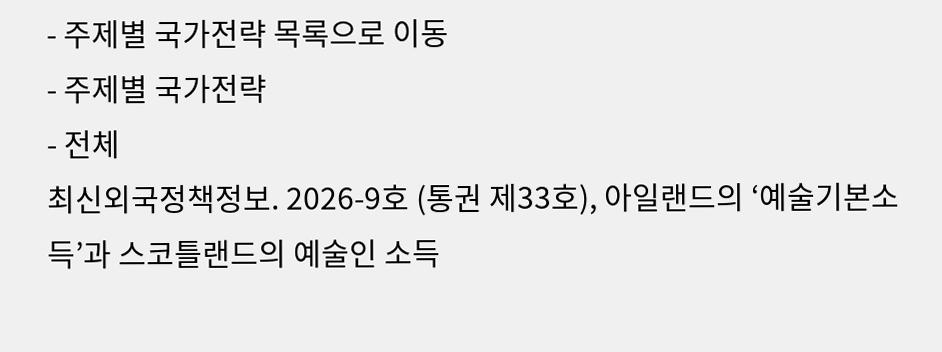- 주제별 국가전략 목록으로 이동
- 주제별 국가전략
- 전체
최신외국정책정보. 2026-9호 (통권 제33호), 아일랜드의 ‘예술기본소득’과 스코틀랜드의 예술인 소득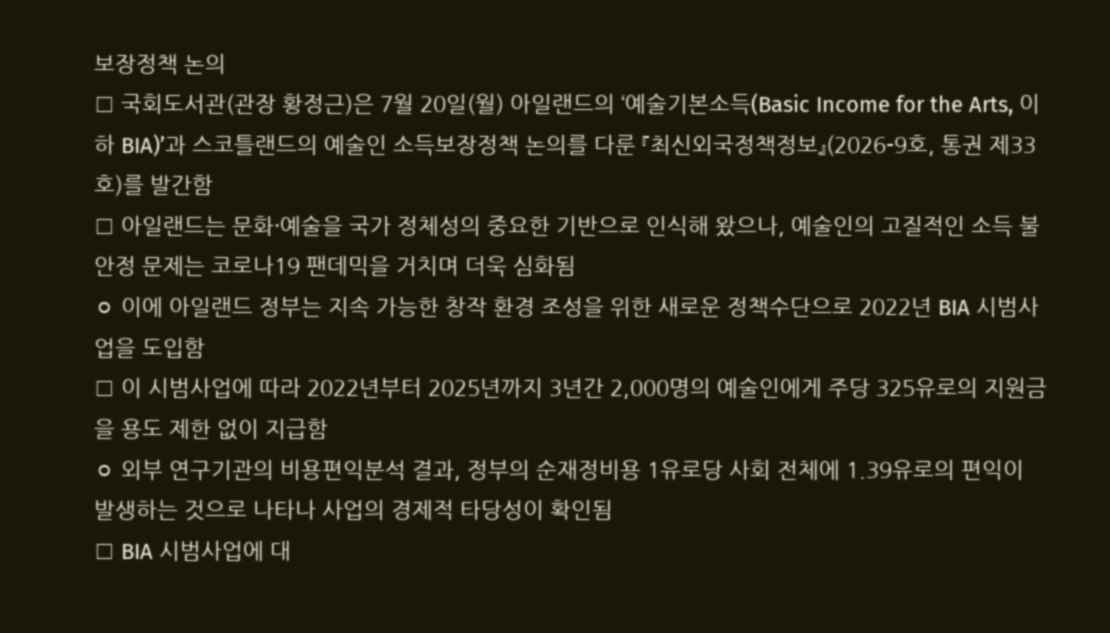보장정책 논의
□ 국회도서관(관장 황정근)은 7월 20일(월) 아일랜드의 ‘예술기본소득(Basic Income for the Arts, 이하 BIA)’과 스코틀랜드의 예술인 소득보장정책 논의를 다룬 『최신외국정책정보』(2026-9호, 통권 제33호)를 발간함
□ 아일랜드는 문화·예술을 국가 정체성의 중요한 기반으로 인식해 왔으나, 예술인의 고질적인 소득 불안정 문제는 코로나19 팬데믹을 거치며 더욱 심화됨
ㅇ 이에 아일랜드 정부는 지속 가능한 창작 환경 조성을 위한 새로운 정책수단으로 2022년 BIA 시범사업을 도입함
□ 이 시범사업에 따라 2022년부터 2025년까지 3년간 2,000명의 예술인에게 주당 325유로의 지원금을 용도 제한 없이 지급함
ㅇ 외부 연구기관의 비용편익분석 결과, 정부의 순재정비용 1유로당 사회 전체에 1.39유로의 편익이 발생하는 것으로 나타나 사업의 경제적 타당성이 확인됨
□ BIA 시범사업에 대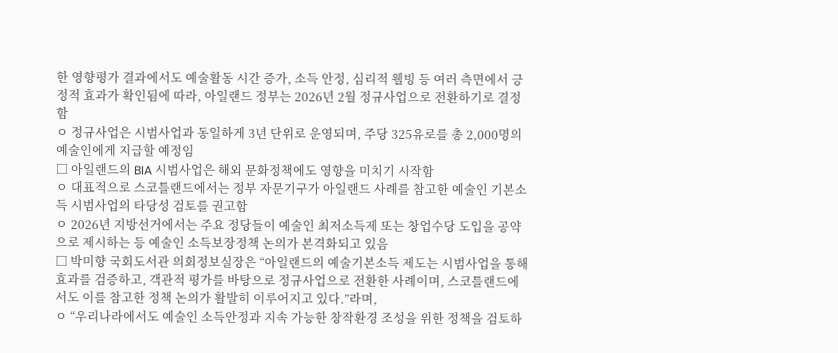한 영향평가 결과에서도 예술활동 시간 증가, 소득 안정, 심리적 웰빙 등 여러 측면에서 긍정적 효과가 확인됨에 따라, 아일랜드 정부는 2026년 2월 정규사업으로 전환하기로 결정함
ㅇ 정규사업은 시범사업과 동일하게 3년 단위로 운영되며, 주당 325유로를 총 2,000명의 예술인에게 지급할 예정임
□ 아일랜드의 BIA 시범사업은 해외 문화정책에도 영향을 미치기 시작함
ㅇ 대표적으로 스코틀랜드에서는 정부 자문기구가 아일랜드 사례를 참고한 예술인 기본소득 시범사업의 타당성 검토를 권고함
ㅇ 2026년 지방선거에서는 주요 정당들이 예술인 최저소득제 또는 창업수당 도입을 공약으로 제시하는 등 예술인 소득보장정책 논의가 본격화되고 있음
□ 박미향 국회도서관 의회정보실장은 “아일랜드의 예술기본소득 제도는 시범사업을 통해 효과를 검증하고, 객관적 평가를 바탕으로 정규사업으로 전환한 사례이며, 스코틀랜드에서도 이를 참고한 정책 논의가 활발히 이루어지고 있다.”라며,
ㅇ “우리나라에서도 예술인 소득안정과 지속 가능한 창작환경 조성을 위한 정책을 검토하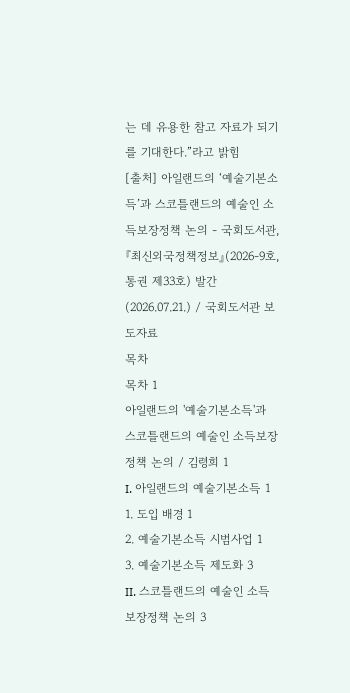는 데 유용한 참고 자료가 되기를 기대한다.”라고 밝힘
[출처] 아일랜드의 ‘예술기본소득’과 스코틀랜드의 예술인 소득보장정책 논의 - 국회도서관, 『최신외국정책정보』(2026-9호, 통권 제33호) 발간 (2026.07.21.) / 국회도서관 보도자료
목차
목차 1
아일랜드의 '예술기본소득'과 스코틀랜드의 예술인 소득보장정책 논의 / 김령희 1
I. 아일랜드의 예술기본소득 1
1. 도입 배경 1
2. 예술기본소득 시범사업 1
3. 예술기본소득 제도화 3
II. 스코틀랜드의 예술인 소득보장정책 논의 3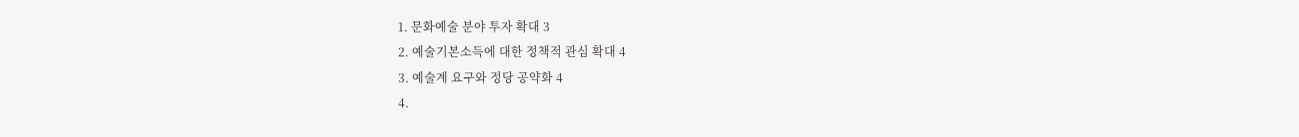1. 문화예술 분야 투자 확대 3
2. 예술기본소득에 대한 정책적 관심 확대 4
3. 예술계 요구와 정당 공약화 4
4.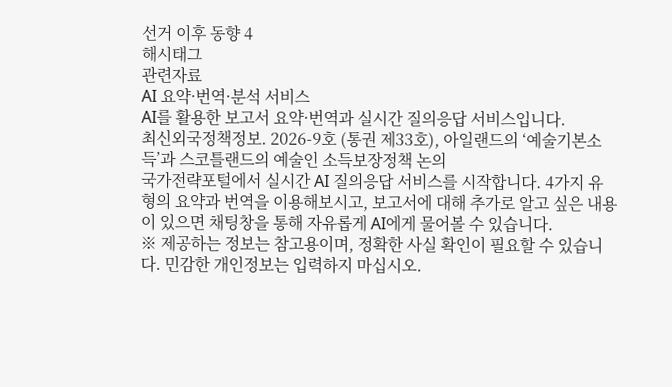선거 이후 동향 4
해시태그
관련자료
AI 요약·번역·분석 서비스
AI를 활용한 보고서 요약·번역과 실시간 질의응답 서비스입니다.
최신외국정책정보. 2026-9호 (통권 제33호), 아일랜드의 ‘예술기본소득’과 스코틀랜드의 예술인 소득보장정책 논의
국가전략포털에서 실시간 AI 질의응답 서비스를 시작합니다. 4가지 유형의 요약과 번역을 이용해보시고, 보고서에 대해 추가로 알고 싶은 내용이 있으면 채팅창을 통해 자유롭게 AI에게 물어볼 수 있습니다.
※ 제공하는 정보는 참고용이며, 정확한 사실 확인이 필요할 수 있습니다. 민감한 개인정보는 입력하지 마십시오.